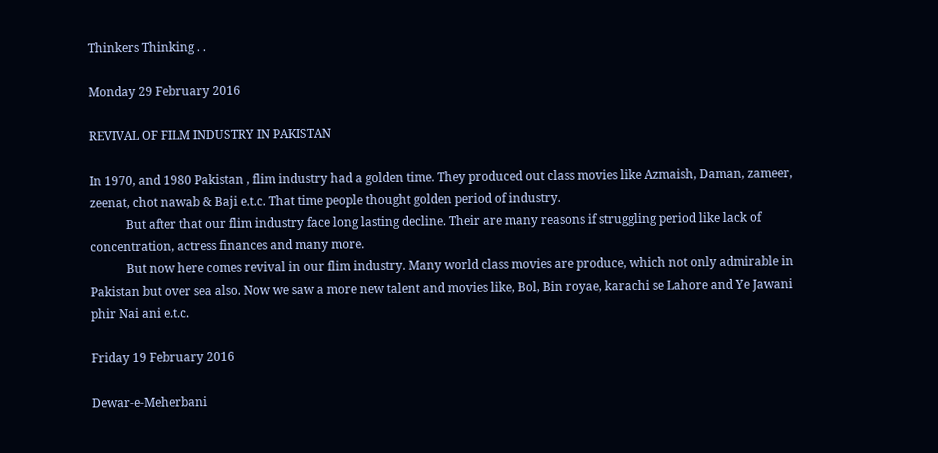Thinkers Thinking . .

Monday 29 February 2016

REVIVAL OF FILM INDUSTRY IN PAKISTAN

In 1970, and 1980 Pakistan , flim industry had a golden time. They produced out class movies like Azmaish, Daman, zameer, zeenat, chot nawab & Baji e.t.c. That time people thought golden period of industry.
            But after that our flim industry face long lasting decline. Their are many reasons if struggling period like lack of concentration, actress finances and many more.
            But now here comes revival in our flim industry. Many world class movies are produce, which not only admirable in Pakistan but over sea also. Now we saw a more new talent and movies like, Bol, Bin royae, karachi se Lahore and Ye Jawani phir Nai ani e.t.c.

Friday 19 February 2016

Dewar-e-Meherbani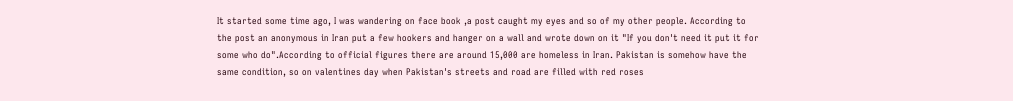It started some time ago, I was wandering on face book ,a post caught my eyes and so of my other people. According to the post an anonymous in Iran put a few hookers and hanger on a wall and wrote down on it "If you don't need it put it for some who do".According to official figures there are around 15,000 are homeless in Iran. Pakistan is somehow have the same condition, so on valentines day when Pakistan's streets and road are filled with red roses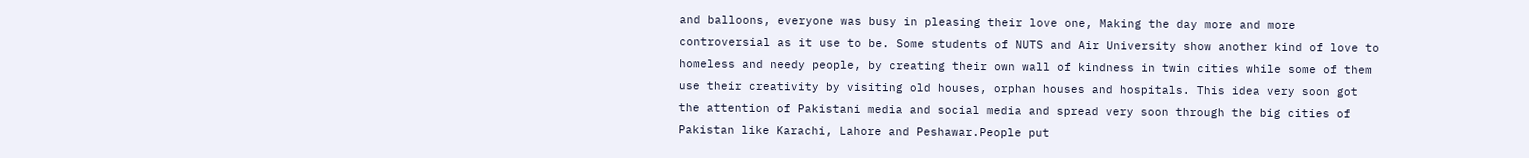and balloons, everyone was busy in pleasing their love one, Making the day more and more controversial as it use to be. Some students of NUTS and Air University show another kind of love to homeless and needy people, by creating their own wall of kindness in twin cities while some of them use their creativity by visiting old houses, orphan houses and hospitals. This idea very soon got the attention of Pakistani media and social media and spread very soon through the big cities of Pakistan like Karachi, Lahore and Peshawar.People put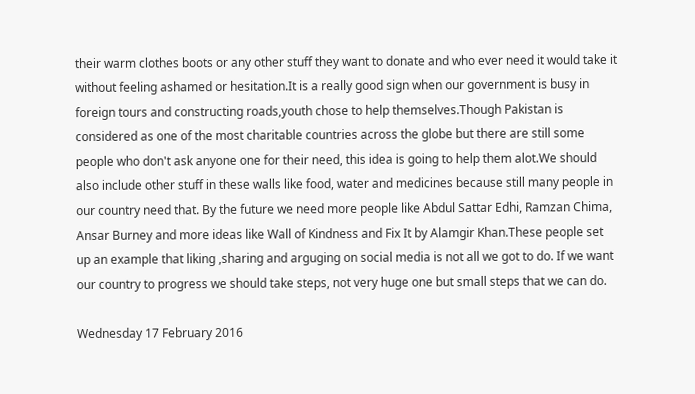their warm clothes boots or any other stuff they want to donate and who ever need it would take it without feeling ashamed or hesitation.It is a really good sign when our government is busy in foreign tours and constructing roads,youth chose to help themselves.Though Pakistan is considered as one of the most charitable countries across the globe but there are still some people who don't ask anyone one for their need, this idea is going to help them alot.We should also include other stuff in these walls like food, water and medicines because still many people in our country need that. By the future we need more people like Abdul Sattar Edhi, Ramzan Chima, Ansar Burney and more ideas like Wall of Kindness and Fix It by Alamgir Khan.These people set up an example that liking ,sharing and arguging on social media is not all we got to do. If we want our country to progress we should take steps, not very huge one but small steps that we can do.

Wednesday 17 February 2016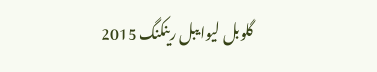گلوبل لیوایبل رینکنگ 2015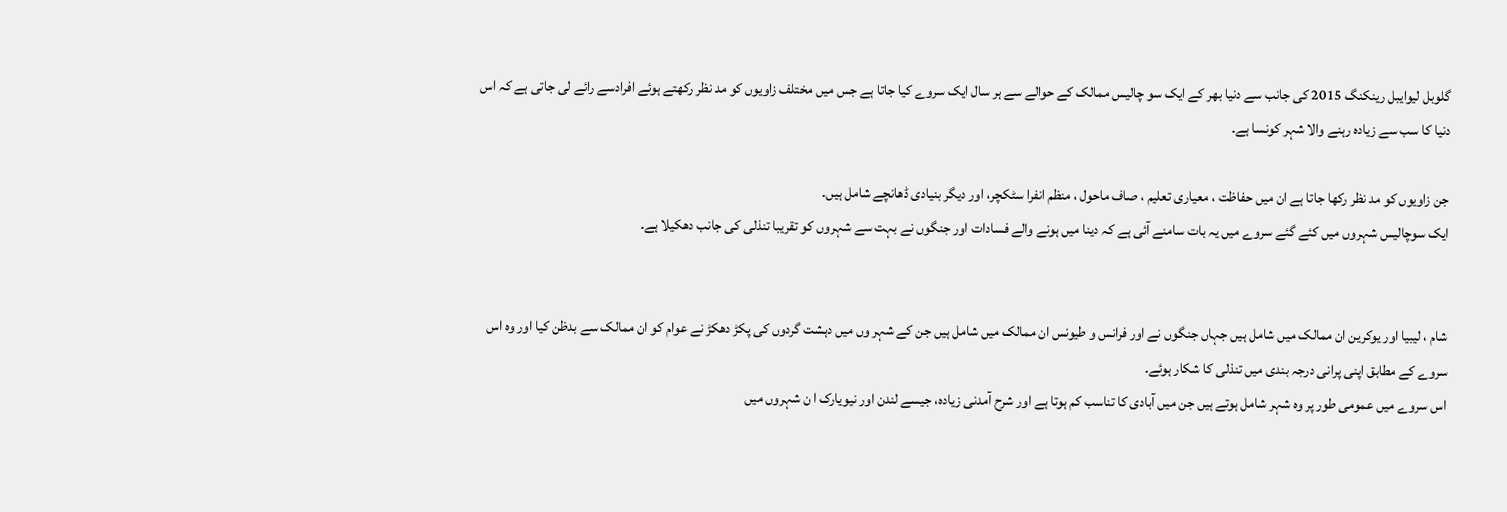گلوبل لیوایبل رینکنگ 2015 کی جانب سے دنیا بھر کے ایک سو چالیس ممالک کے حوالے سے ہر سال ایک سروے کیا جاتا ہے جس میں مختلف زاویوں کو مد نظر رکھتے ہوئے افرادسے رائے لی جاتی ہے کہ اس دنیا کا سب سے زیادہ رہنے والا شہر کونسا ہے۔

جن زاویوں کو مد نظر رکھا جاتا ہے ان میں حفاظت ، معیاری تعلیم ، صاف ماحول ، منظم انفرا سٹکچر، اور دیگر بنیادی ڈھانچے شامل ہیں۔
ایک سوچالیس شہروں میں کئے گئے سروے میں یہ بات سامنے آئی ہے کہ دینا میں ہونے والے فسادات اور جنگوں نے بہت سے شہروں کو تقریبا تنذلی کی جانب دھکیلا ہے۔


شام ، لیبیا اور یوکرین ان ممالک میں شامل ہیں جہاں جنگوں نے اور فرانس و طیونس ان ممالک میں شامل ہیں جن کے شہر وں میں دہشت گردوں کی پکڑ دھکڑ نے عوام کو ان ممالک سے بدظن کیا اور وہ اس سروے کے مطابق اپنی پرانی درجہ بندی میں تنذلی کا شکار ہوئے۔
اس سروے میں عمومی طور پر وہ شہر شامل ہوتے ہیں جن میں آبادی کا تناسب کم ہوتا ہے اور شرح آمدنی زیادہ، جیسے لندن اور نیویارک ا ن شہروں میں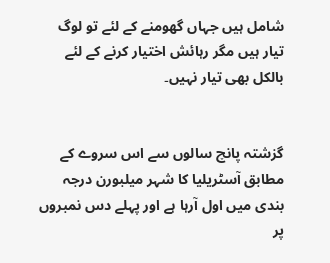شامل ہیں جہاں گھومنے کے لئے تو لوگ تیار ہیں مگر رہائش اختیار کرنے کے لئے بالکل بھی تیار نہیں۔


گزشتہ پانچ سالوں سے اس سروے کے مطابق آسٹریلیا کا شہر میلبورن درجہ بندی میں اول آرہا ہے اور پہلے دس نمبروں پر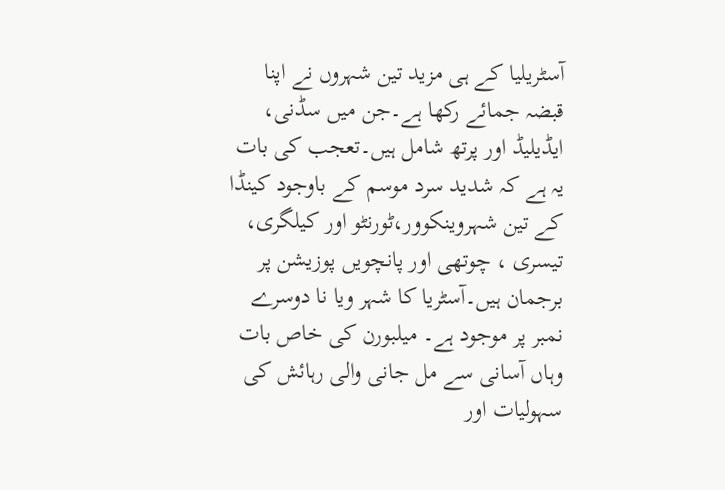آسٹریلیا کے ہی مزید تین شہروں نے اپنا قبضہ جمائے رکھا ہے۔جن میں سڈنی، ایڈیلیڈ اور پرتھ شامل ہیں۔تعجب کی بات یہ ہے کہ شدید سرد موسم کے باوجود کینڈا کے تین شہروینکوور،ٹورنٹو اور کیلگری، تیسری ، چوتھی اور پانچویں پوزیشن پر برجمان ہیں۔آسٹریا کا شہر ویا نا دوسرے نمبر پر موجود ہے۔ میلبورن کی خاص بات وہاں آسانی سے مل جانی والی رہائش کی سہولیات اور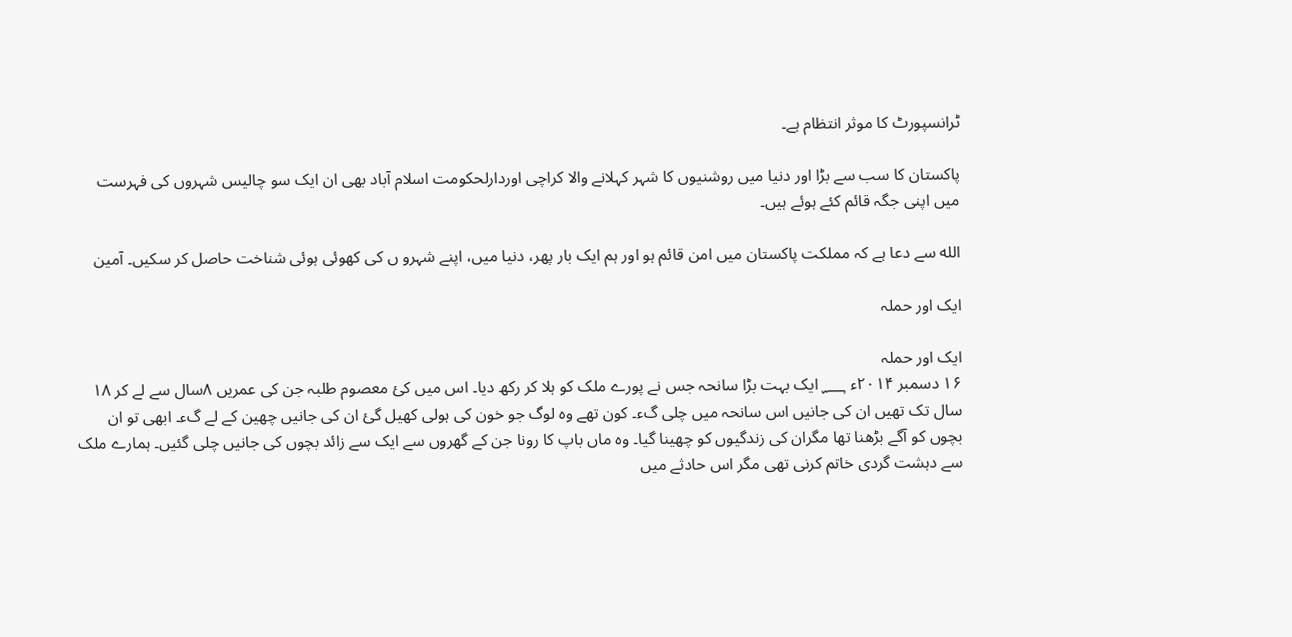ٹرانسپورٹ کا موثر انتظام ہے۔

پاکستان کا سب سے بڑا اور دنیا میں روشنیوں کا شہر کہلانے والا کراچی اوردارلحکومت اسلام آباد بھی ان ایک سو چالیس شہروں کی فہرست میں اپنی جگہ قائم کئے ہوئے ہیں۔

الله سے دعا ہے کہ مملکت پاکستان میں امن قائم ہو اور ہم ایک بار پھر، دنیا میں، اپنے شہرو ں کی کھوئی ہوئی شناخت حاصل کر سکیں۔ آمین

ایک اور حملہ

ایک اور حملہ
۱۶ دسمبر ۲۰۱۴ء ؁ ایک بہت بڑا سانحہ جس نے پورے ملک کو ہلا کر رکھ دیا۔ اس میں کئ معصوم طلبہ جن کی عمریں ۸سال سے لے کر ۱۸ سال تک تھیں ان کی جانیں اس سانحہ میں چلی گء۔ کون تھے وہ لوگ جو خون کی ہولی کھیل گئ ان کی جانیں چھین کے لے گء۔ ابھی تو ان بچوں کو آگے بڑھنا تھا مگران کی زندگیوں کو چھینا گیا۔ وہ ماں باپ کا رونا جن کے گھروں سے ایک سے زائد بچوں کی جانیں چلی گئیں۔ ہمارے ملک سے دہشت گردی خاتم کرنی تھی مگر اس حادثے میں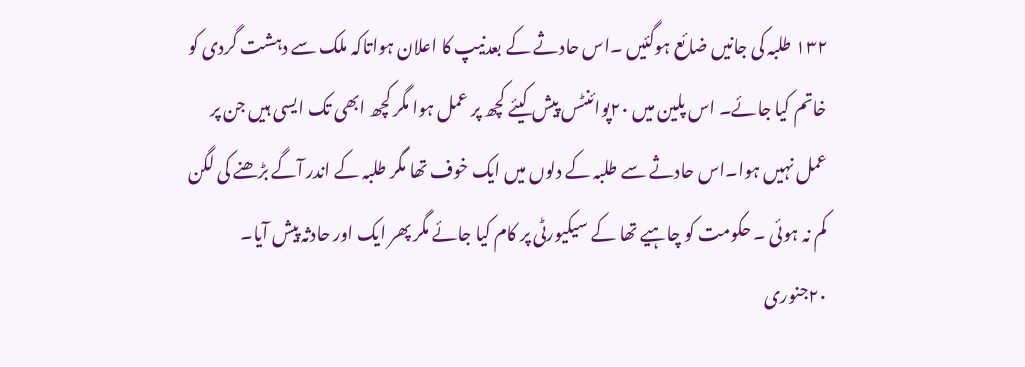۱۳۲ طلبہ کی جانیں ضائع ہوگئیں ۔اس حادثے کے بعدنیپ کا اعلان ہواتاکہ ملک سے دہشت گردی کو خاتم کیا جائے۔ اس پلین میں ۲۰پوائنٹس پیش کیئے کچھ پر عمل ہوا مگر کچھ ابھی تک ایسی ہیں جن پر عمل نہیں ہوا۔اس حادثے سے طلبہ کے دلوں میں ایک خوف تھا مگر طلبہ کے اندر آگے بڑھنے کی لگن کم نہ ہوئی ۔ حکومت کو چاہیے تھا کے سیکیورٹی پر کام کیا جائے مگر پھر ایک اور حادثہ پیش آیا۔ ۲۰جنوری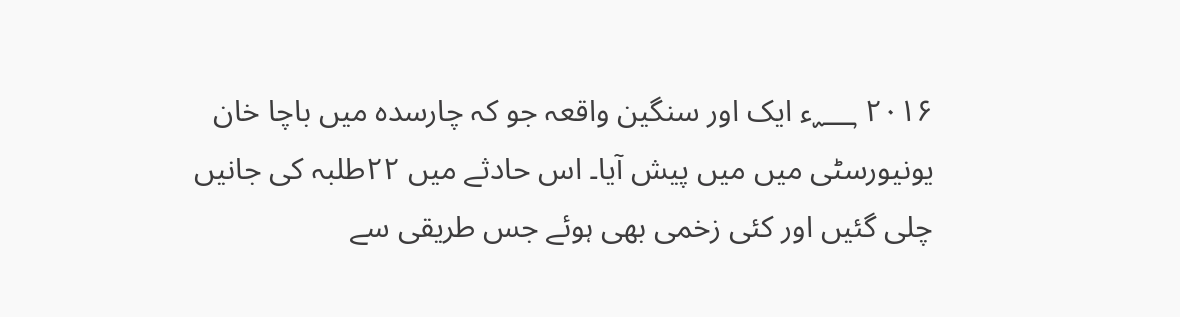۲۰۱۶ ؁ء ایک اور سنگین واقعہ جو کہ چارسدہ میں باچا خان یونیورسٹی میں میں پیش آیا۔ اس حادثے میں ۲۲طلبہ کی جانیں چلی گئیں اور کئی زخمی بھی ہوئے جس طریقی سے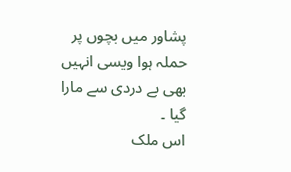پشاور میں بچوں پر حملہ ہوا ویسی انہیں بھی بے دردی سے مارا گیا ۔
اس ملک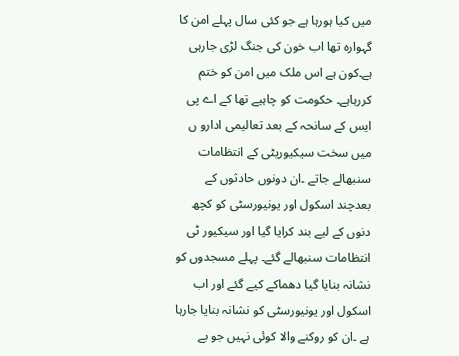میں کیا ہورہا ہے جو کئی سال پہلے امن کا گہوارہ تھا اب خون کی جنگ لڑی جارہی ہے۔کون ہے اس ملک میں امن کو ختم کررہاہے۔ حکومت کو چاہیے تھا کے اے پی ایس کے سانحہ کے بعد تعالیمی ادارو ں میں سخت سیکیوریٹی کے انتظامات سنبھالے جاتے ۔ان دونوں حادثوں کے بعدچند اسکول اور یونیورسٹی کو کچھ دنوں کے لیے بند کرایا گیا اور سیکیور ٹی انتظامات سنبھالے گئے۔ پہلے مسجدوں کو نشانہ بنایا گیا دھماکے کیے گئے اور اب اسکول اور یونیورسٹی کو نشانہ بنایا جارہا ہے ۔ان کو روکنے والا کوئی نہیں جو بے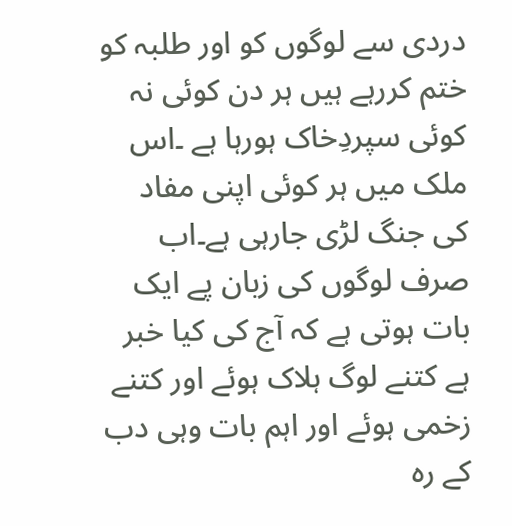دردی سے لوگوں کو اور طلبہ کو ختم کررہے ہیں ہر دن کوئی نہ کوئی سپردِخاک ہورہا ہے ۔اس ملک میں ہر کوئی اپنی مفاد کی جنگ لڑی جارہی ہے۔اب صرف لوگوں کی زبان پے ایک بات ہوتی ہے کہ آج کی کیا خبر ہے کتنے لوگ ہلاک ہوئے اور کتنے زخمی ہوئے اور اہم بات وہی دب کے رہ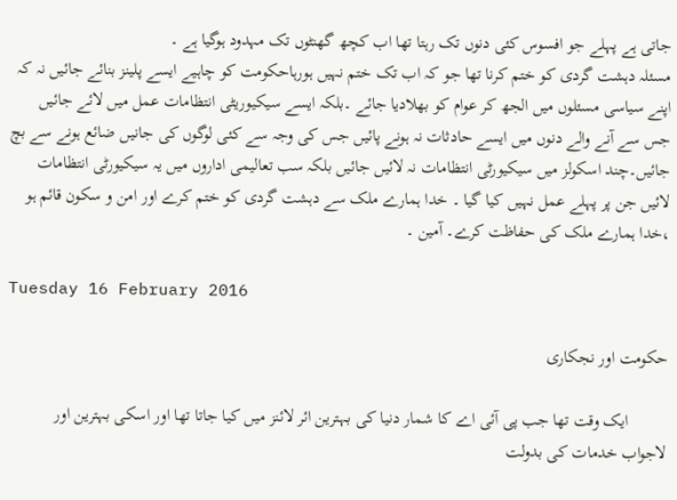جاتی ہے پہلے جو افسوس کئی دنوں تک رہتا تھا اب کچھ گھنٹوں تک مہدود ہوگیا ہے ۔
مسئلہ دہشت گردی کو ختم کرنا تھا جو کہ اب تک ختم نہیں ہورہاحکومت کو چاہیے ایسے پلینز بنائے جائیں نہ کہ اپنے سیاسی مسئلوں میں الجھ کر عوام کو بھلادیا جائے ۔بلکہ ایسے سیکیوریٹی انتظامات عمل میں لائے جائیں جس سے آنے والے دنوں میں ایسے حادثات نہ ہونے پائیں جس کی وجہ سے کئی لوگوں کی جانیں ضائع ہونے سے بچ جائیں۔چند اسکولز میں سیکیورٹی انتظامات نہ لائیں جائیں بلکہ سب تعالیمی اداروں میں یہ سیکیورٹی انتظامات لائیں جن پر پہلے عمل نہیں کیا گیا ۔ خدا ہمارے ملک سے دہشت گردی کو ختم کرے اور امن و سکون قائم ہو ،خدا ہمارے ملک کی حفاظت کرے۔ آمین ۔

Tuesday 16 February 2016

حکومت اور نجکاری

         ایک وقت تھا جب پی آئی اے کا شمار دنیا کی بہترین ائر لائنز میں کیا جاتا تھا اور اسکی بہترین اور لاجواب خدمات کی بدولت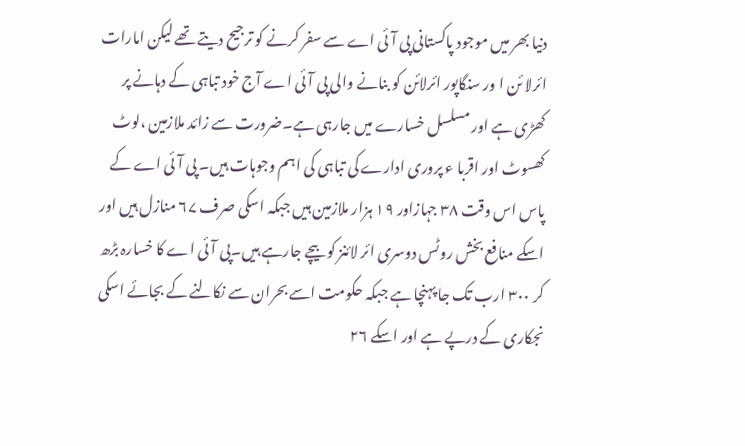دنیا بھر میں موجود پاکستانی پی آئی اے سے سفر کرنے کو ترجیح دیتے تھے لیکن امارات ائرلا ئن ا ور سنگاپور ائرلائن کو بنانے والی پی آئی اے آج خود تباہی کے دہانے پر کھڑی ہے اور مسلسل خسارے میں جارہی ہے۔ضرورت سے زائد ملازمین ،لوٹ کھسوٹ اور اقربا ء پروری ادارے کی تباہی کی اہم وجوہات ہیں۔ پی آ ئی اے کے پاس اس وقت ۳۸ جہازاور ۱۹ ہزار ملازمین ہیں جبکہ اسکی صرف ۶۷ منازل ہیں اور اسکے منافع بخش روٹس دوسری ائر لائنز کو بیچے جارہے ہیں۔پی آئی اے کا خسارہ بڑھ کر ۳۰۰ ارب تک جا پہنچا ہے جبکہ حکومت اسے بحران سے نکالنے کے بجائے اسکی نجکاری کے درپے ہے اور اسکے ۲۶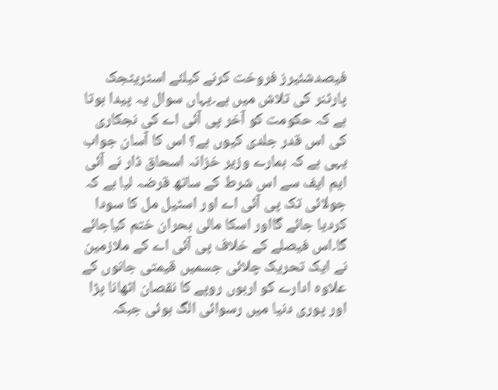فیصدشئیرز فروخت کرنے کیلئے اسٹریٹجک پارٹنر کی تلاش میں ہے۔یہاں سوال یہ پیدا ہوتا ہے کہ حکومت کو آخر پی آئی اے کی نجکاری کی اس قدر جلدی کیوں ہے؟ اس کا آسان جواب یہی ہے کہ ہمارے وزیر خزانہ اسحاق ڈار نے آئی ایم ایف سے اس شرط کے ساتھ قرضہ لیا ہے کہ جولائی تک پی آئی اے اور اسٹیل مل کا سودا کردیا جائے گااور اسکا مالی بحران ختم کیاجائے گا۔اس فیصلے کے خلاف پی آئی اے کے ملازمین نے ایک تحریک چلائی جسمیں قیمتی جانوں کے علاوہ ادارے کو اربوں روپے کا نقصان اٹھانا پڑا اور پوری دنیا میں رسوائی الگ ہوئی جبکہ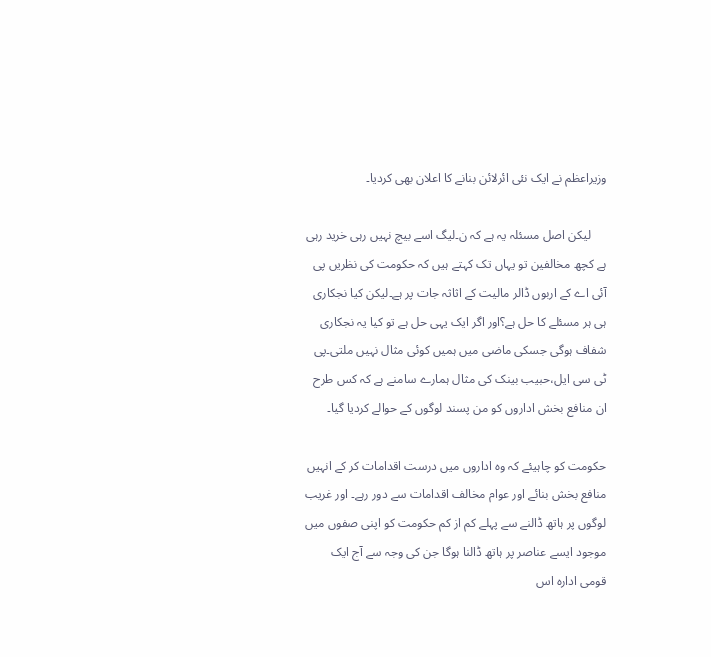وزیراعظم نے ایک نئی ائرلائن بنانے کا اعلان بھی کردیا۔

     لیکن اصل مسئلہ یہ ہے کہ ن۔لیگ اسے بیچ نہیں رہی خرید رہی ہے کچھ مخالفین تو یہاں تک کہتے ہیں کہ حکومت کی نظریں پی آئی اے کے اربوں ڈالر مالیت کے اثاثہ جات پر ہے۔لیکن کیا نجکاری ہی ہر مسئلے کا حل ہے؟اور اگر ایک یہی حل ہے تو کیا یہ نجکاری شفاف ہوگی جسکی ماضی میں ہمیں کوئی مثال نہیں ملتی۔پی ٹی سی ایل،حبیب بینک کی مثال ہمارے سامنے ہے کہ کس طرح ان منافع بخش اداروں کو من پسند لوگوں کے حوالے کردیا گیا۔

حکومت کو چاہیئے کہ وہ اداروں میں درست اقدامات کر کے انہیں منافع بخش بنائے اور عوام مخالف اقدامات سے دور رہے۔ اور غریب لوگوں پر ہاتھ ڈالنے سے پہلے کم از کم حکومت کو اپنی صفوں میں موجود ایسے عناصر پر ہاتھ ڈالنا ہوگا جن کی وجہ سے آج ایک قومی ادارہ اس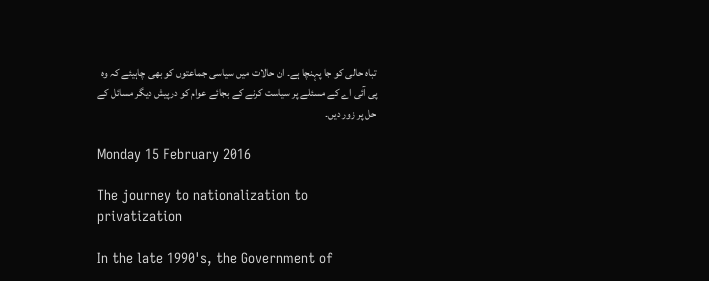تباہ حالی کو جا پہنچا ہے۔ ان حالات میں سیاسی جماعتوں کو بھی چاہیئے کہ وہ پی آئی اے کے مسئلے پر سیاست کرنے کے بجائے عوام کو درپیش دیگر مسائل کے حل پر زور دیں۔

Monday 15 February 2016

The journey to nationalization to privatization

In the late 1990's, the Government of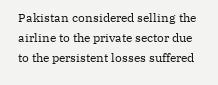Pakistan considered selling the airline to the private sector due to the persistent losses suffered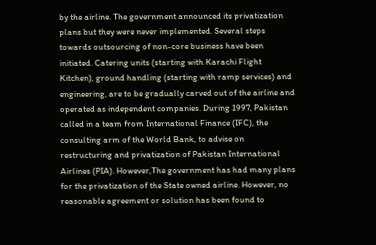by the airline. The government announced its privatization plans but they were never implemented. Several steps towards outsourcing of non-core business have been initiated. Catering units (starting with Karachi Flight Kitchen), ground handling (starting with ramp services) and engineering, are to be gradually carved out of the airline and operated as independent companies. During 1997, Pakistan called in a team from International Finance (IFC), the consulting arm of the World Bank, to advise on restructuring and privatization of Pakistan International Airlines (PIA). However,The government has had many plans for the privatization of the State owned airline. However, no reasonable agreement or solution has been found to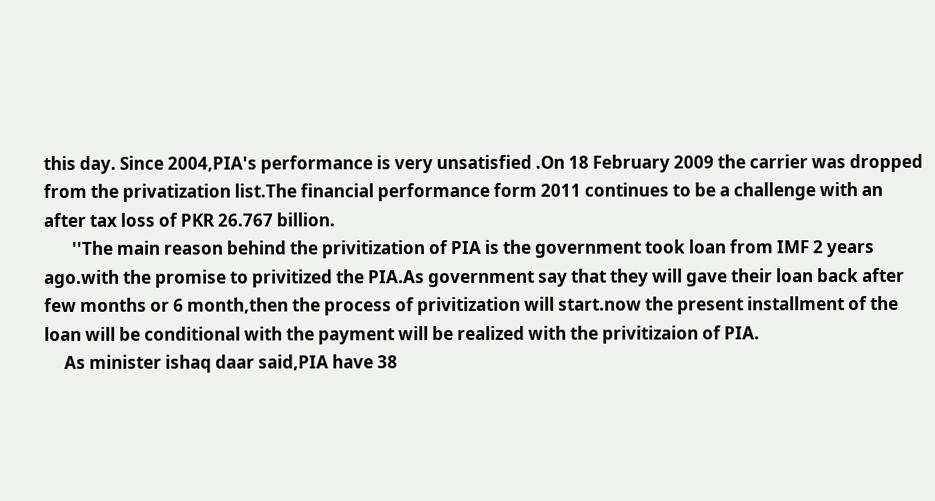this day. Since 2004,PIA's performance is very unsatisfied .On 18 February 2009 the carrier was dropped from the privatization list.The financial performance form 2011 continues to be a challenge with an after tax loss of PKR 26.767 billion.
       ''The main reason behind the privitization of PIA is the government took loan from IMF 2 years ago.with the promise to privitized the PIA.As government say that they will gave their loan back after few months or 6 month,then the process of privitization will start.now the present installment of the loan will be conditional with the payment will be realized with the privitizaion of PIA.
     As minister ishaq daar said,PIA have 38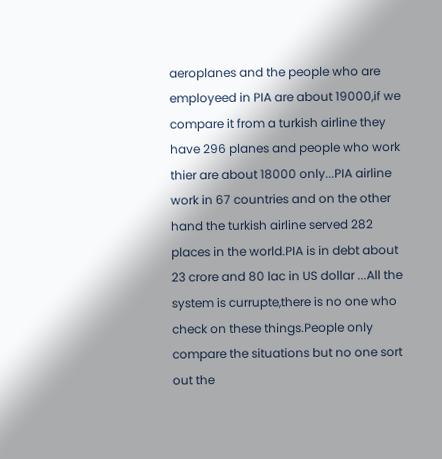aeroplanes and the people who are employeed in PIA are about 19000,if we compare it from a turkish airline they have 296 planes and people who work thier are about 18000 only...PIA airline work in 67 countries and on the other hand the turkish airline served 282 places in the world.PIA is in debt about 23 crore and 80 lac in US dollar ...All the system is currupte,there is no one who check on these things.People only compare the situations but no one sort out the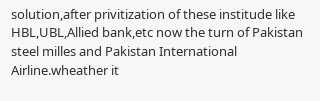solution,after privitization of these institude like HBL,UBL,Allied bank,etc now the turn of Pakistan steel milles and Pakistan International Airline.wheather it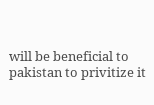will be beneficial to pakistan to privitize it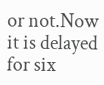or not.Now it is delayed for six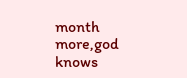month more,god knows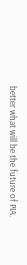better what will be the future of PIA.